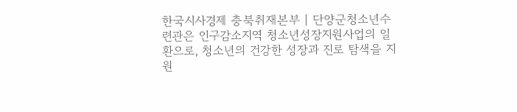한국시사경제 충북취재본부 | 단양군청소년수련관은 인구감소지역 청소년성장지원사업의 일환으로, 청소년의 건강한 성장과 진로 탐색을 지원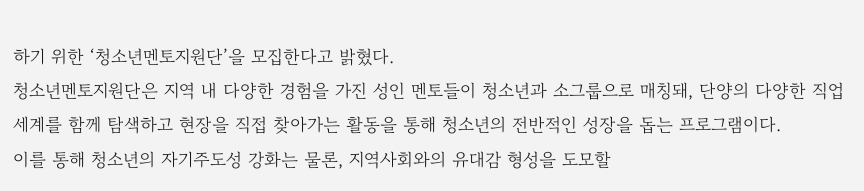하기 위한 ‘청소년멘토지원단’을 모집한다고 밝혔다.
청소년멘토지원단은 지역 내 다양한 경험을 가진 성인 멘토들이 청소년과 소그룹으로 매칭돼, 단양의 다양한 직업 세계를 함께 탐색하고 현장을 직접 찾아가는 활동을 통해 청소년의 전반적인 성장을 돕는 프로그램이다.
이를 통해 청소년의 자기주도성 강화는 물론, 지역사회와의 유대감 형성을 도모할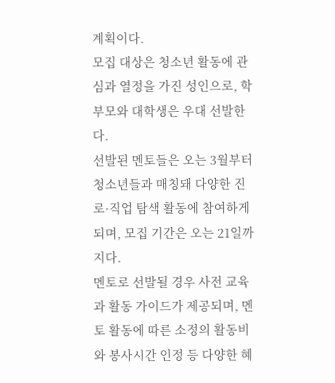계획이다.
모집 대상은 청소년 활동에 관심과 열정을 가진 성인으로, 학부모와 대학생은 우대 선발한다.
선발된 멘토들은 오는 3월부터 청소년들과 매칭돼 다양한 진로·직업 탐색 활동에 참여하게 되며, 모집 기간은 오는 21일까지다.
멘토로 선발될 경우 사전 교육과 활동 가이드가 제공되며, 멘토 활동에 따른 소정의 활동비와 봉사시간 인정 등 다양한 혜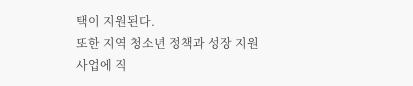택이 지원된다.
또한 지역 청소년 정책과 성장 지원 사업에 직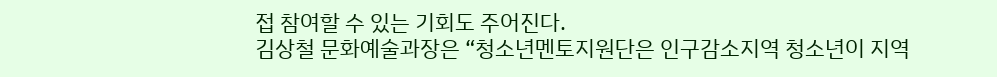접 참여할 수 있는 기회도 주어진다.
김상철 문화예술과장은 “청소년멘토지원단은 인구감소지역 청소년이 지역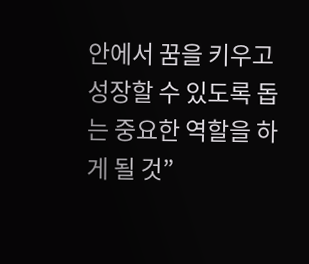안에서 꿈을 키우고 성장할 수 있도록 돕는 중요한 역할을 하게 될 것”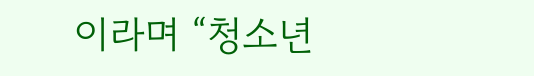이라며 “청소년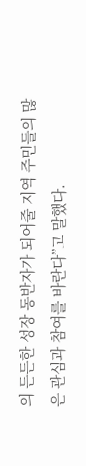의 든든한 성장 동반자가 되어줄 지역 주민들의 많은 관심과 참여를 바란다”고 말했다.